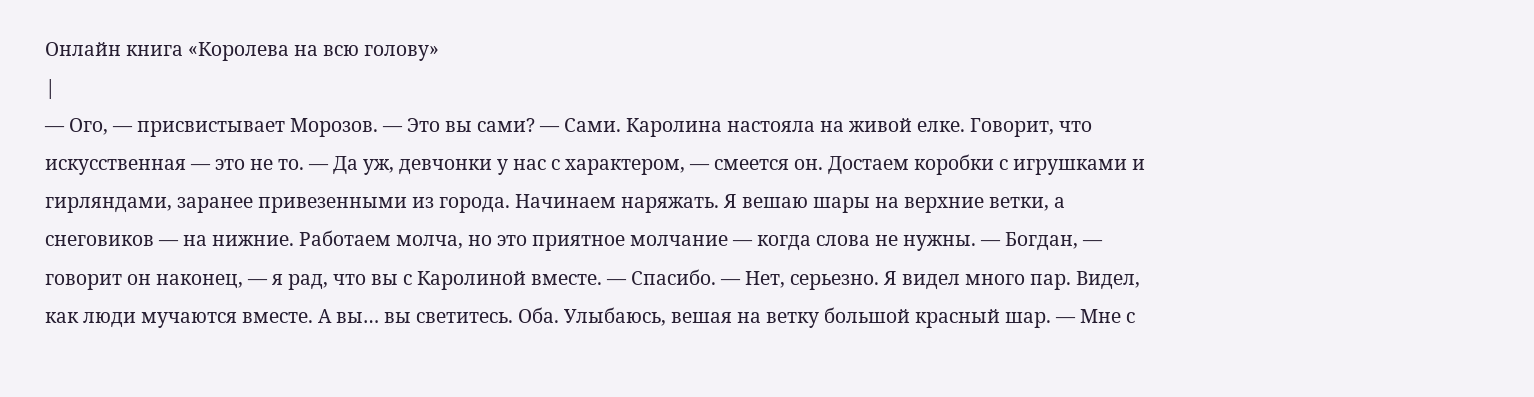Онлайн книга «Королева на всю голову»
|
— Ого, — присвистывает Морозов. — Это вы сами? — Сами. Каролина настояла на живой елке. Говорит, что искусственная — это не то. — Да уж, девчонки у нас с характером, — смеется он. Достаем коробки с игрушками и гирляндами, заранее привезенными из города. Начинаем наряжать. Я вешаю шары на верхние ветки, а снеговиков — на нижние. Работаем молча, но это приятное молчание — когда слова не нужны. — Богдан, — говорит он наконец, — я рад, что вы с Каролиной вместе. — Спасибо. — Нет, серьезно. Я видел много пар. Видел, как люди мучаются вместе. А вы… вы светитесь. Оба. Улыбаюсь, вешая на ветку большой красный шар. — Мне с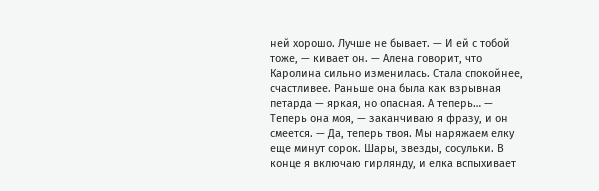ней хорошо. Лучше не бывает. — И ей с тобой тоже, — кивает он. — Алена говорит, что Каролина сильно изменилась. Стала спокойнее, счастливее. Раньше она была как взрывная петарда — яркая, но опасная. А теперь… — Теперь она моя, — заканчиваю я фразу, и он смеется. — Да, теперь твоя. Мы наряжаем елку еще минут сорок. Шары, звезды, сосульки. В конце я включаю гирлянду, и елка вспыхивает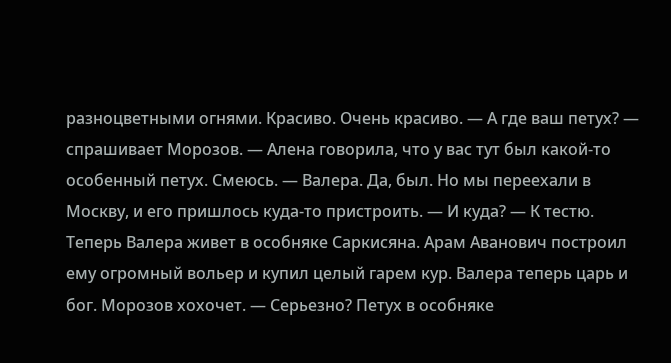разноцветными огнями. Красиво. Очень красиво. — А где ваш петух? — спрашивает Морозов. — Алена говорила, что у вас тут был какой-то особенный петух. Смеюсь. — Валера. Да, был. Но мы переехали в Москву, и его пришлось куда-то пристроить. — И куда? — К тестю. Теперь Валера живет в особняке Саркисяна. Арам Аванович построил ему огромный вольер и купил целый гарем кур. Валера теперь царь и бог. Морозов хохочет. — Серьезно? Петух в особняке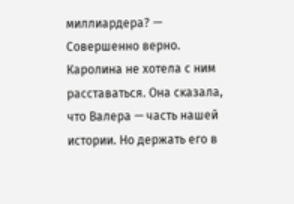миллиардера? — Совершенно верно. Каролина не хотела с ним расставаться. Она сказала, что Валера — часть нашей истории. Но держать его в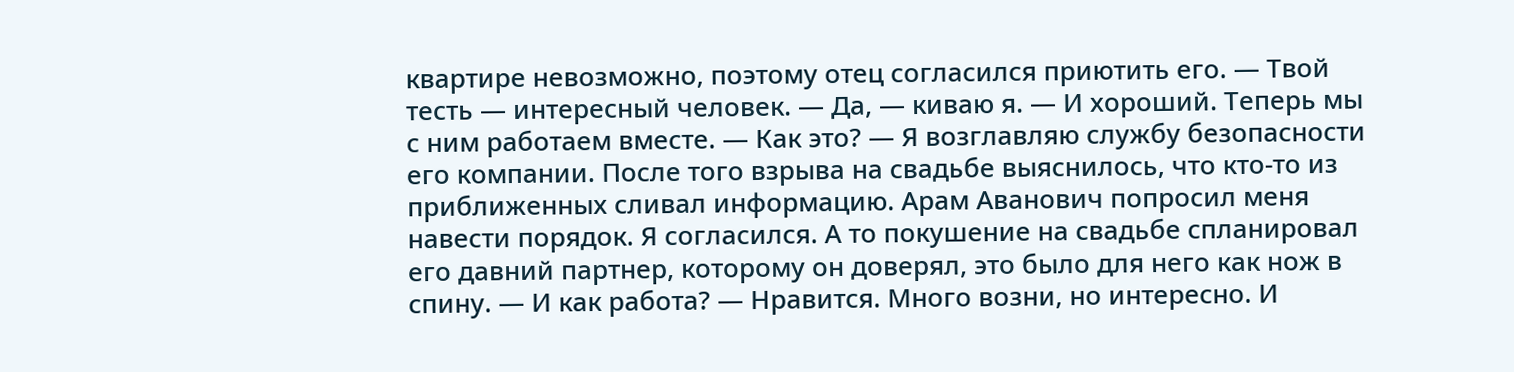квартире невозможно, поэтому отец согласился приютить его. — Твой тесть — интересный человек. — Да, — киваю я. — И хороший. Теперь мы с ним работаем вместе. — Как это? — Я возглавляю службу безопасности его компании. После того взрыва на свадьбе выяснилось, что кто-то из приближенных сливал информацию. Арам Аванович попросил меня навести порядок. Я согласился. А то покушение на свадьбе спланировал его давний партнер, которому он доверял, это было для него как нож в спину. — И как работа? — Нравится. Много возни, но интересно. И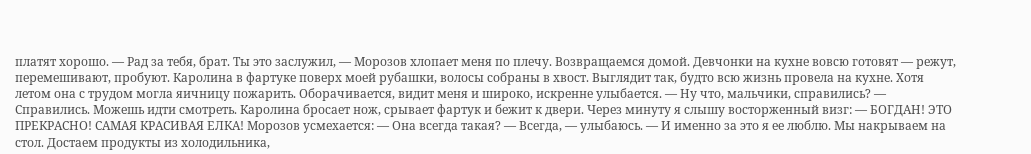платят хорошо. — Рад за тебя, брат. Ты это заслужил, — Морозов хлопает меня по плечу. Возвращаемся домой. Девчонки на кухне вовсю готовят — режут, перемешивают, пробуют. Каролина в фартуке поверх моей рубашки, волосы собраны в хвост. Выглядит так, будто всю жизнь провела на кухне. Хотя летом она с трудом могла яичницу пожарить. Оборачивается, видит меня и широко, искренне улыбается. — Ну что, мальчики, справились? — Справились. Можешь идти смотреть. Каролина бросает нож, срывает фартук и бежит к двери. Через минуту я слышу восторженный визг: — БОГДАН! ЭТО ПРЕКРАСНО! САМАЯ КРАСИВАЯ ЕЛКА! Морозов усмехается: — Она всегда такая? — Всегда, — улыбаюсь. — И именно за это я ее люблю. Мы накрываем на стол. Достаем продукты из холодильника,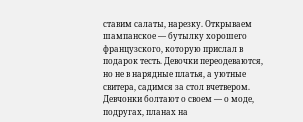ставим салаты, нарезку. Открываем шампанское — бутылку хорошего французского, которую прислал в подарок тесть. Девочки переодеваются, но не в нарядные платья, а уютные свитера, садимся за стол вчетвером. Девчонки болтают о своем — о моде, подругах, планах на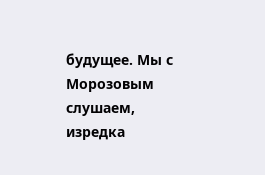будущее. Мы с Морозовым слушаем, изредка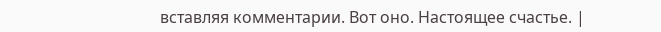вставляя комментарии. Вот оно. Настоящее счастье. |